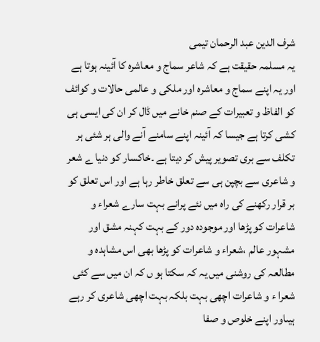شرف الدین عبد الرحمان تیمی
یہ مسلمہ حقیقت ہے کہ شاعر سماج و معاشرہ کا آئینہ ہوتا ہے اور یہ اپنے سماج و معاشرہ اور ملکی و عالمی حالات و کوائف کو الفاظ و تعبیرات کے صنم خانے میں ڈال کر ان کی ایسی ہی کشی کرتا ہے جیسا کہ آئینہ اپنے سامنے آنے والی ہر شئی ہر تکلف سے بری تصویر پیش کر دیتا ہے ۔خاکسار کو دنیا ے شعر و شاعری سے بچپن ہی سے تعلق خاطر رہا ہے اور اس تعلق کو بر قرار رکھنے کی راہ میں نئے پرانے بہت سارے شعراء و شاعرات کو پڑھا اور موجودہ دور کے بہت کہنہ مشق اور مشہور عالم ،شعراء و شاعرات کو پڑھا بھی اس مشاہدہ و مطالعہ کی روشنی میں یہ کہ سکتا ہو ں کہ ان میں سے کئی شعرا ء و شاعرات اچھی بہت بلکہ بہت اچھی شاعری کر رہے ہیںاور اپنے خلوص و صفا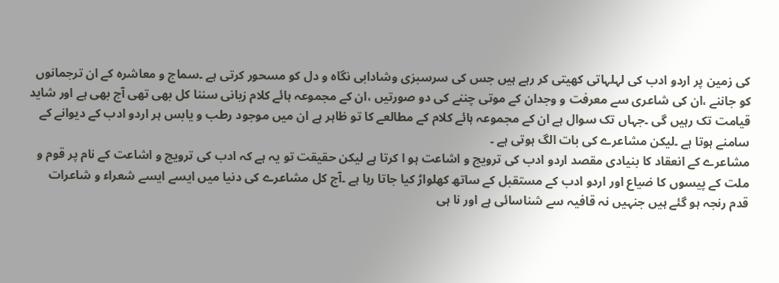کی زمین پر اردو ادب کی لہلہاتی کھیتی کر رہے ہیں جس کی سرسبزی وشادابی نگاہ و دل کو مسحور کرتی ہے ۔سماج و معاشرہ کے ان ترجمانوں کو جاننے ،ان کی شاعری سے معرفت و وجدان کے موتی چننے کی دو صورتیں ،ان کے مجموعہ ہائے کلام زبانی سننا کل بھی تھی آج بھی ہے اور شاید قیامت تک رہیں گی ۔جہاں تک سوال ہے ان کے مجموعہ ہائے کلام کے مطالعے کا تو ظاہر ہے ان میں موجود رطب و یابس ہر اردو ادب کے دیوانے کے سامنے ہوتا ہے ۔لیکن مشاعرے کی بات الگ ہوتی ہے ۔
مشاعرے کے انعقاد کا بنیادی مقصد اردو ادب کی ترویج و اشاعت ہو ا کرتا ہے لیکن حقیقت تو یہ ہے کہ ادب کی ترویج و اشاعت کے نام پر قوم و ملت کے پیسوں کا ضیاع اور اردو ادب کے مستقبل کے ساتھ کھلواڑ کیا جاتا رہا ہے ۔آج کل مشاعرے کی دنیا میں ایسے ایسے شعراء و شاعرات قدم رنجہ ہو گئے ہیں جنہیں نہ قافیہ سے شناسائی ہے اور نا ہی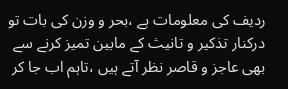ردیف کی معلومات ہے ،بحر و وزن کی بات تو درکنار تذکیر و تانیث کے مابین تمیز کرنے سے بھی عاجز و قاصر نظر آتے ہیں ،تاہم اب جا کر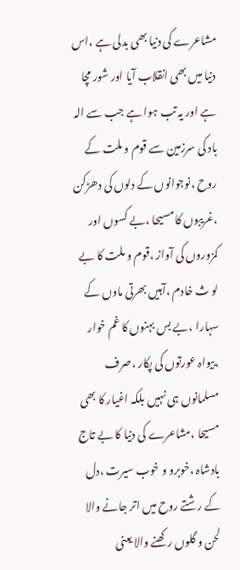مشاعرے کی دنیا بھی بدلی ہے ،اس دنیا میں بھی انقلاب آیا اور شور مچا ہے اور یہ تب ہوا ہے جب سے الہ باد کی سرزمین سے قوم و ملت کے روح ،نوجوانوں کے دلوں کی دھڑکن ،غریبوں کا مسیحا ،بے کسوں اور کمزوروں کی آواز ،قوم و ملت کا بے لو ث خادم ،آہیں بھرتی ماوں کے سہارا ،بے بس بہنوں کا غم خوار ،بیواہ عورتوں کی پکار ،صرف مسلمانوں ہی نہیں بلکہ اغیار کا بھی مسیحا ،مشاعرے کی دنیا کا بے تاج بادشاہ ،خوبرو و خوب سیرت ،دل کے رشتے روح میں اتر جانے والا لحن و گلوں رکھنے والا یعنی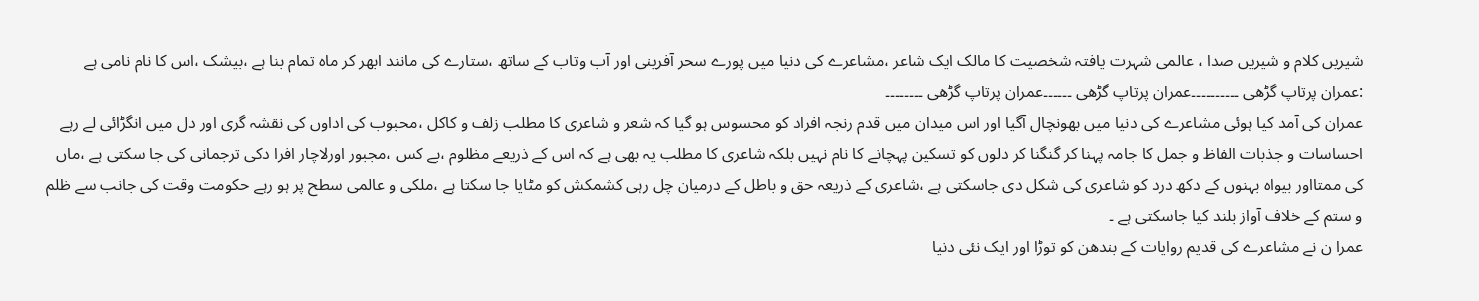شیریں کلام و شیریں صدا ، عالمی شہرت یافتہ شخصیت کا مالک ایک شاعر ،مشاعرے کی دنیا میں پورے سحر آفرینی اور آب وتاب کے ساتھ ،ستارے کی مانند ابھر کر ماہ تمام بنا ہے ،بیشک ،اس کا نام نامی ہے :عمران پرتاپ گڑھی ۔۔۔۔۔۔۔۔۔۔عمران پرتاپ گڑھی ۔۔۔۔۔۔عمران پرتاپ گڑھی ۔۔۔۔۔۔۔۔
عمران کی آمد کیا ہوئی مشاعرے کی دنیا میں بھونچال آگیا اور اس میدان میں قدم رنجہ افراد کو محسوس ہو گیا کہ شعر و شاعری کا مطلب زلف و کاکل ،محبوب کی اداوں کی نقشہ گری اور دل میں انگڑائی لے رہے احساسات و جذبات الفاظ و جمل کا جامہ پہنا کر گنگنا کر دلوں کو تسکین پہچانے کا نام نہیں بلکہ شاعری کا مطلب یہ بھی ہے کہ اس کے ذریعے مظلوم ،بے کس ،مجبور اورلاچار افرا دکی ترجمانی کی جا سکتی ہے ،ماں کی ممتااور بیواہ بہنوں کے دکھ درد کو شاعری کی شکل دی جاسکتی ہے ،شاعری کے ذریعہ حق و باطل کے درمیان چل رہی کشمکش کو مٹایا جا سکتا ہے ،ملکی و عالمی سطح پر ہو رہے حکومت وقت کی جانب سے ظلم و ستم کے خلاف آواز بلند کیا جاسکتی ہے ۔
عمرا ن نے مشاعرے کی قدیم روایات کے بندھن کو توڑا اور ایک نئی دنیا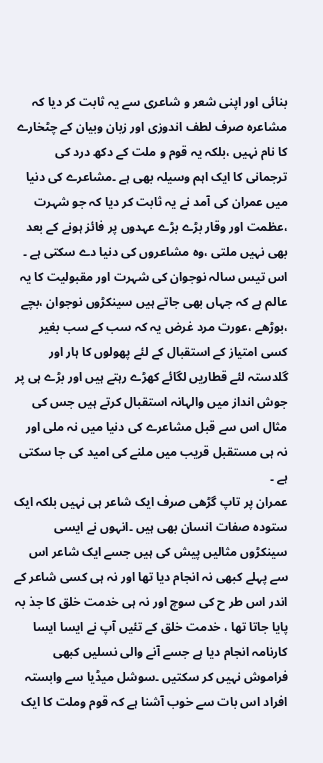بنائی اور اپنی شعر و شاعری سے یہ ثابت کر دیا کہ مشاعرہ صرف لطف اندوزی اور زبان وبیان کے چٹخارے کا نام نہیں ،بلکہ یہ قوم و ملت کے دکھ درد کی ترجمانی کا ایک اہم وسیلہ بھی ہے ۔مشاعرے کی دنیا میں عمران کی آمد نے یہ ثابت کر دیا کہ جو شہرت ،عظمت اور وقار بڑے بڑے عہدوں پر فائز ہونے کے بعد بھی نہیں ملتی ،وہ مشاعروں کی دنیا دے سکتی ہے ۔ اس تیس سالہ نوجوان کی شہرت اور مقبولیت کا یہ عالم ہے کہ جہاں بھی جاتے ہیں سینکڑوں نوجوان ،بچے ،بوڑھے ،عورت مرد غرض یہ کہ سب کے سب بغیر کسی امتیاز کے استقبال کے لئے پھولوں کا ہار اور گلدستہ لئے قطاریں لگائے کھڑے رہتے ہیں اور بڑے ہی پر جوش انداز میں والہانہ استقبال کرتے ہیں جس کی مثال اس سے قبل مشاعرے کی دنیا میں نہ ملی اور نہ ہی مستقبل قریب میں ملنے کی امید کی جا سکتی ہے ۔
عمران پر تاپ گڑھی صرف ایک شاعر ہی نہیں بلکہ ایک ستودہ صفات انسان بھی ہیں ۔انہوں نے ایسی سینکڑوں مثالیں پیش کی ہیں جسے ایک شاعر اس سے پہلے کبھی نہ انجام دیا تھا اور نہ ہی کسی شاعر کے اندر اس طر ح کی سوچ اور نہ ہی خدمت خلق کا جذ بہ پایا جاتا تھا ، خدمت خلق کے تئیں آپ نے ایسا ایسا کارنامہ انجام دیا ہے جسے آنے والی نسلیں کبھی فراموش نہیں کر سکتیں ۔سوشل میڈیا سے وابستہ افراد اس بات سے خوب آشنا ہے کہ قوم وملت کا ایک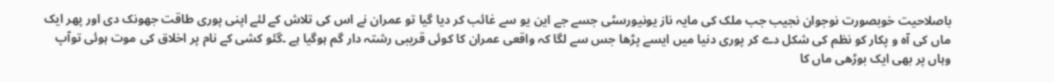باصلاحیت خوبصورت نوجوان نجیب جب ملک کی مایہ ناز یونیورسٹی جسے جے این یو سے غائب کر دیا گیا تو عمران نے اس کی تلاش کے لئے اپنی پوری طاقت جھونک دی اور پھر ایک ماں کی آہ و پکار کو نظم کی شکل دے کر پوری دنیا میں ایسے پڑھا جس سے لگا کہ واقعی عمران کا کوئی قریبی رشتہ دار گم ہوگیا ہے ۔گئو کشی کے نام پر اخلاق کی موت ہوئی توآپ وہاں پر بھی ایک بوڑھی ماں کا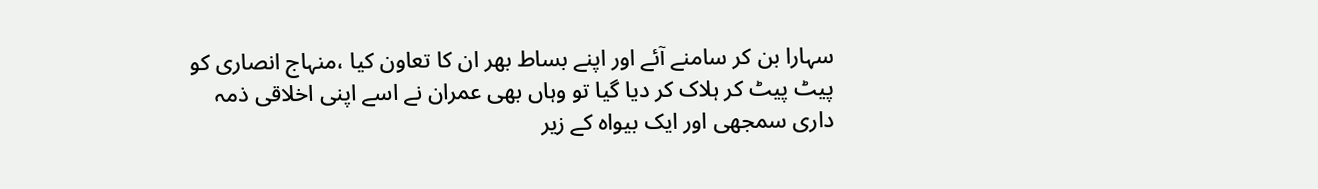سہارا بن کر سامنے آئے اور اپنے بساط بھر ان کا تعاون کیا ،منہاج انصاری کو پیٹ پیٹ کر ہلاک کر دیا گیا تو وہاں بھی عمران نے اسے اپنی اخلاقی ذمہ داری سمجھی اور ایک بیواہ کے زیر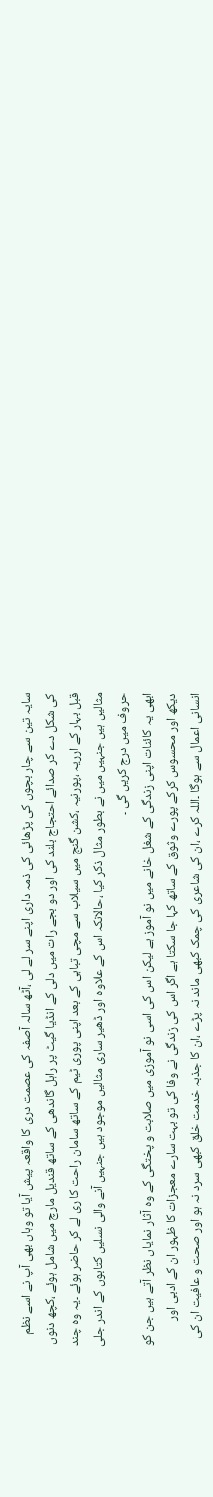سایہ تین سے چار بچوں کی پڑھائی کی ذمہ داری اپنے سر لے لی ،آٹھ سالہ آصفہ کی عصمت دری کا واقعہ پیش آیا تو وہاں بھی آپ نے اسے نظم کی شکل دے کر صدائے احتجاج بلند کی اور دو بجے رات میں دلی کے انڈیا گیٹ پر راہل گاندھی کے ساتھ قندیل مارچ میں شامل ہوئے ،کچھ دنوں قبل بہار کے ارریہ ،پورنیہ ،کشن گنج میں سیلاب سے مچی تباہی کے بعد اپنی پوری ٹیم کے ساتھ سامان راحت کا ری لے کر حاضر ہوئے ۔یہ وہ چند مثالیں ہیں جنہیں میں نے بطور مثال ذکر کیا ،حالانکہ اس کے علاوہ اور ڈھیر ساری مثالیں موجود ہیں جنہیں آنے والی نسلیں کتابوں کے اندر جلی حروف میں درج کریں گی ۔
ابھی یہ کائنات اپنی زندگی کے شغل خانے میں نو آموز ہے لیکن اس کی اسی نو آموزی میں صلابت و پختگی کے وہ آثار نمایاں نظر آتے ہیں جن کو دیکھ اور محسوس کرکے پورے وثوق کے ساتھ کہا جا سکتا ہے اگر اس کی زندگی نے وفا کی تو بہت سارے معجزات کا ظہور ان کے ادبی اور انسانی اعمال سے ہوگا ۔اللہ کرے ،ان کی شاعری کی چمک کبھی ماند نہ پڑے ،ان کا جذبہ خدمت خلق کبھی سرد نہ ہو اور صحت و عافیت ان کی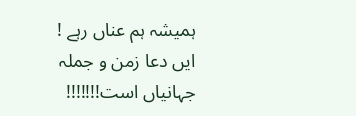ہمیشہ ہم عناں رہے !
ایں دعا زمن و جملہ جہانیاں است!!!!!!!